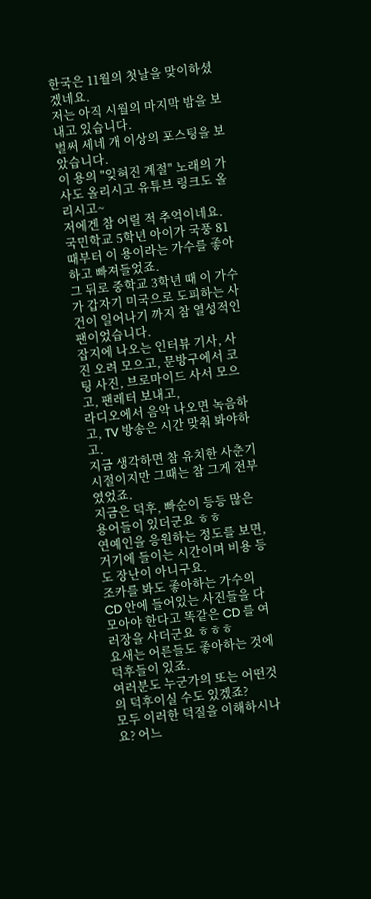한국은 11월의 첫날을 맞이하셨겠네요.
저는 아직 시월의 마지막 밤을 보내고 있습니다.
벌써 세네 개 이상의 포스팅을 보았습니다.
이 용의 "잊혀진 계절" 노래의 가사도 올리시고 유튜브 링크도 올리시고~
저에겐 참 어릴 적 추억이네요.
국민학교 5학년 아이가 국풍 81 때부터 이 용이라는 가수를 좋아하고 빠져들었죠.
그 뒤로 중학교 3학년 때 이 가수가 갑자기 미국으로 도피하는 사건이 일어나기 까지 참 열성적인 팬이었습니다.
잡지에 나오는 인터뷰 기사, 사진 오려 모으고, 문방구에서 코팅 사진, 브로마이드 사서 모으고, 팬레터 보내고,
라디오에서 음악 나오면 녹음하고, TV 방송은 시간 맞춰 봐야하고.
지금 생각하면 참 유치한 사춘기 시절이지만 그때는 참 그게 전부였었죠.
지금은 덕후, 빠순이 등등 많은 용어들이 있더군요 ㅎㅎ
연예인을 응원하는 정도를 보면, 거기에 들이는 시간이며 비용 등도 장난이 아니구요.
조카를 봐도 좋아하는 가수의 CD 안에 들어있는 사진들을 다 모아야 한다고 똑같은 CD 를 여러장을 사더군요 ㅎㅎㅎ
요새는 어른들도 좋아하는 것에 덕후들이 있죠.
여러분도 누군가의 또는 어떤것의 덕후이실 수도 있겠죠?
모두 이러한 덕질을 이해하시나요? 어느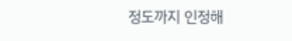정도까지 인정해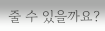줄 수 있을까요?